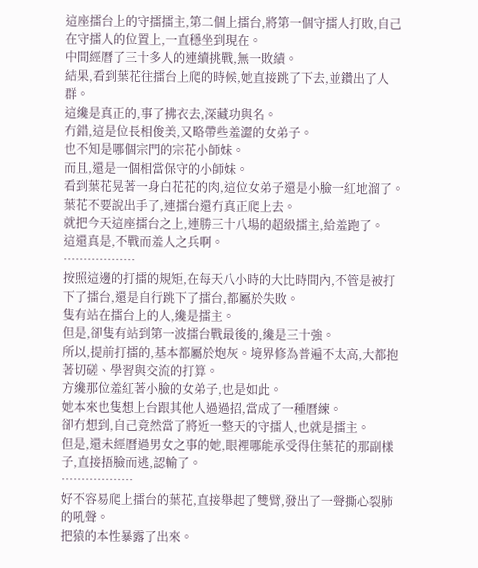這座擂台上的守擂擂主,第二個上擂台,將第一個守擂人打敗,自己在守擂人的位置上,一直穩坐到現在。
中間經曆了三十多人的連續挑戰,無一敗績。
結果,看到葉花往擂台上爬的時候,她直接跳了下去,並鑽出了人群。
這纔是真正的,事了拂衣去,深藏功與名。
冇錯,這是位長相俊美,又略帶些羞澀的女弟子。
也不知是哪個宗門的宗花小師妹。
而且,還是一個相當保守的小師妹。
看到葉花晃著一身白花花的肉,這位女弟子還是小臉一紅地溜了。
葉花不要說出手了,連擂台還冇真正爬上去。
就把今天這座擂台之上,連勝三十八場的超級擂主,給羞跑了。
這還真是,不戰而羞人之兵啊。
………………
按照這邊的打擂的規矩,在每天八小時的大比時間內,不管是被打下了擂台,還是自行跳下了擂台,都屬於失敗。
隻有站在擂台上的人,纔是擂主。
但是,卻隻有站到第一波擂台戰最後的,纔是三十強。
所以,提前打擂的,基本都屬於炮灰。境界修為普遍不太高,大都抱著切磋、學習與交流的打算。
方纔那位羞紅著小臉的女弟子,也是如此。
她本來也隻想上台跟其他人過過招,當成了一種曆練。
卻冇想到,自己竟然當了將近一整天的守擂人,也就是擂主。
但是,還未經曆過男女之事的她,眼裡哪能承受得住葉花的那副樣子,直接捂臉而逃,認輸了。
………………
好不容易爬上擂台的葉花,直接舉起了雙臂,發出了一聲撕心裂肺的吼聲。
把猿的本性暴露了出來。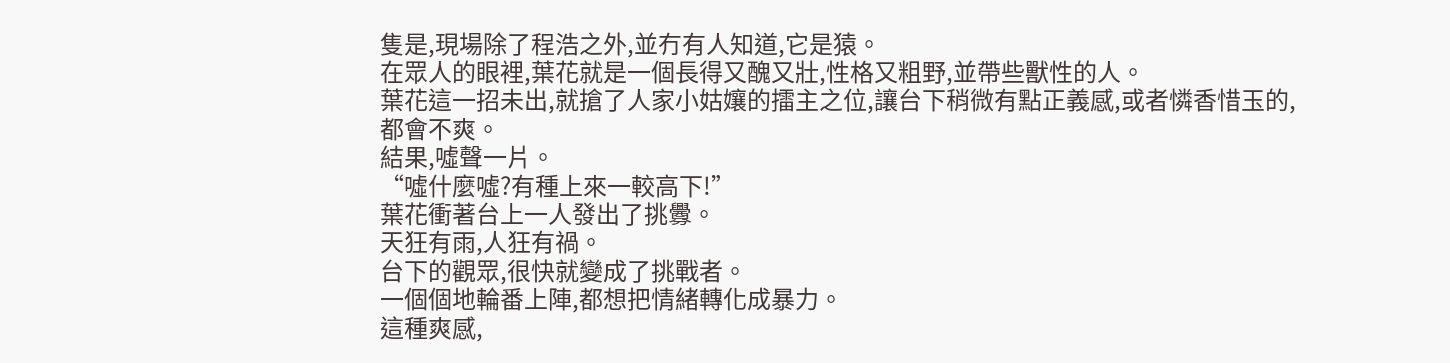隻是,現場除了程浩之外,並冇有人知道,它是猿。
在眾人的眼裡,葉花就是一個長得又醜又壯,性格又粗野,並帶些獸性的人。
葉花這一招未出,就搶了人家小姑孃的擂主之位,讓台下稍微有點正義感,或者憐香惜玉的,都會不爽。
結果,噓聲一片。
“噓什麼噓?有種上來一較高下!”
葉花衝著台上一人發出了挑釁。
天狂有雨,人狂有禍。
台下的觀眾,很快就變成了挑戰者。
一個個地輪番上陣,都想把情緒轉化成暴力。
這種爽感,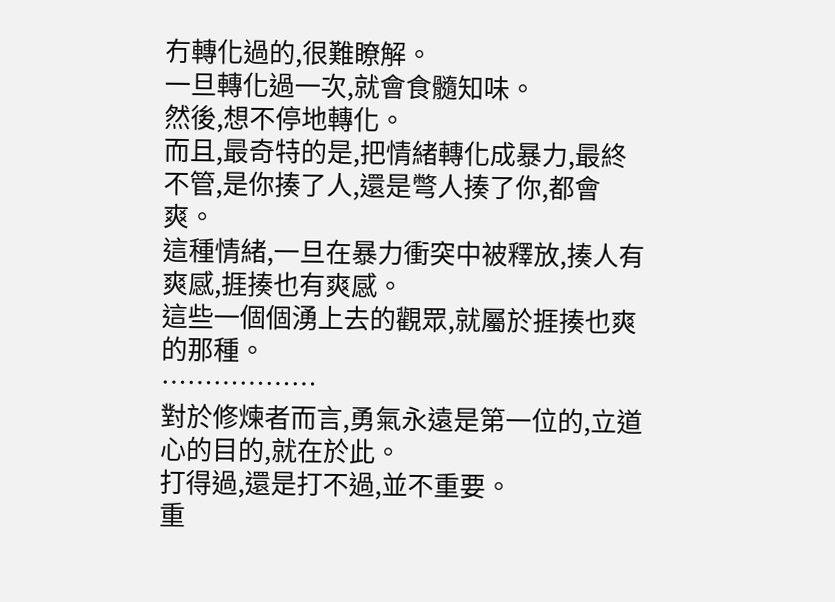冇轉化過的,很難瞭解。
一旦轉化過一次,就會食髓知味。
然後,想不停地轉化。
而且,最奇特的是,把情緒轉化成暴力,最終不管,是你揍了人,還是彆人揍了你,都會爽。
這種情緒,一旦在暴力衝突中被釋放,揍人有爽感,捱揍也有爽感。
這些一個個湧上去的觀眾,就屬於捱揍也爽的那種。
………………
對於修煉者而言,勇氣永遠是第一位的,立道心的目的,就在於此。
打得過,還是打不過,並不重要。
重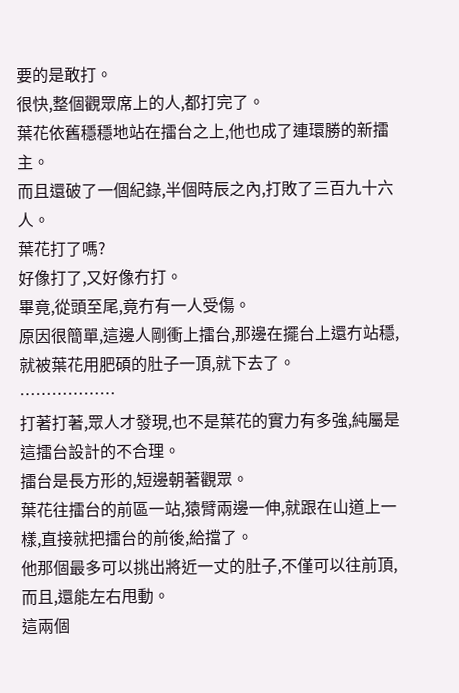要的是敢打。
很快,整個觀眾席上的人,都打完了。
葉花依舊穩穩地站在擂台之上,他也成了連環勝的新擂主。
而且還破了一個紀錄,半個時辰之內,打敗了三百九十六人。
葉花打了嗎?
好像打了,又好像冇打。
畢竟,從頭至尾,竟冇有一人受傷。
原因很簡單,這邊人剛衝上擂台,那邊在擺台上還冇站穩,就被葉花用肥碩的肚子一頂,就下去了。
………………
打著打著,眾人才發現,也不是葉花的實力有多強,純屬是這擂台設計的不合理。
擂台是長方形的,短邊朝著觀眾。
葉花往擂台的前區一站,猿臂兩邊一伸,就跟在山道上一樣,直接就把擂台的前後,給擋了。
他那個最多可以挑出將近一丈的肚子,不僅可以往前頂,而且,還能左右甩動。
這兩個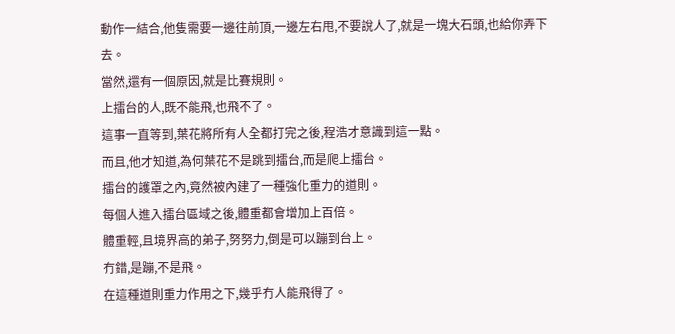動作一結合,他隻需要一邊往前頂,一邊左右甩,不要說人了,就是一塊大石頭,也給你弄下去。
當然,還有一個原因,就是比賽規則。
上擂台的人,既不能飛,也飛不了。
這事一直等到,葉花將所有人全都打完之後,程浩才意識到這一點。
而且,他才知道,為何葉花不是跳到擂台,而是爬上擂台。
擂台的護罩之內,竟然被內建了一種強化重力的道則。
每個人進入擂台區域之後,體重都會增加上百倍。
體重輕,且境界高的弟子,努努力,倒是可以蹦到台上。
冇錯,是蹦,不是飛。
在這種道則重力作用之下,幾乎冇人能飛得了。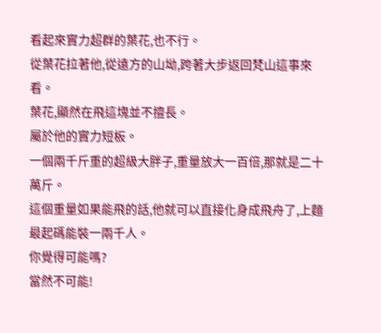看起來實力超群的葉花,也不行。
從葉花拉著他,從遠方的山坳,跨著大步返回梵山這事來看。
葉花,顯然在飛這塊並不擅長。
屬於他的實力短板。
一個兩千斤重的超級大胖子,重量放大一百倍,那就是二十萬斤。
這個重量如果能飛的話,他就可以直接化身成飛舟了,上麵最起碼能裝一兩千人。
你覺得可能嗎?
當然不可能!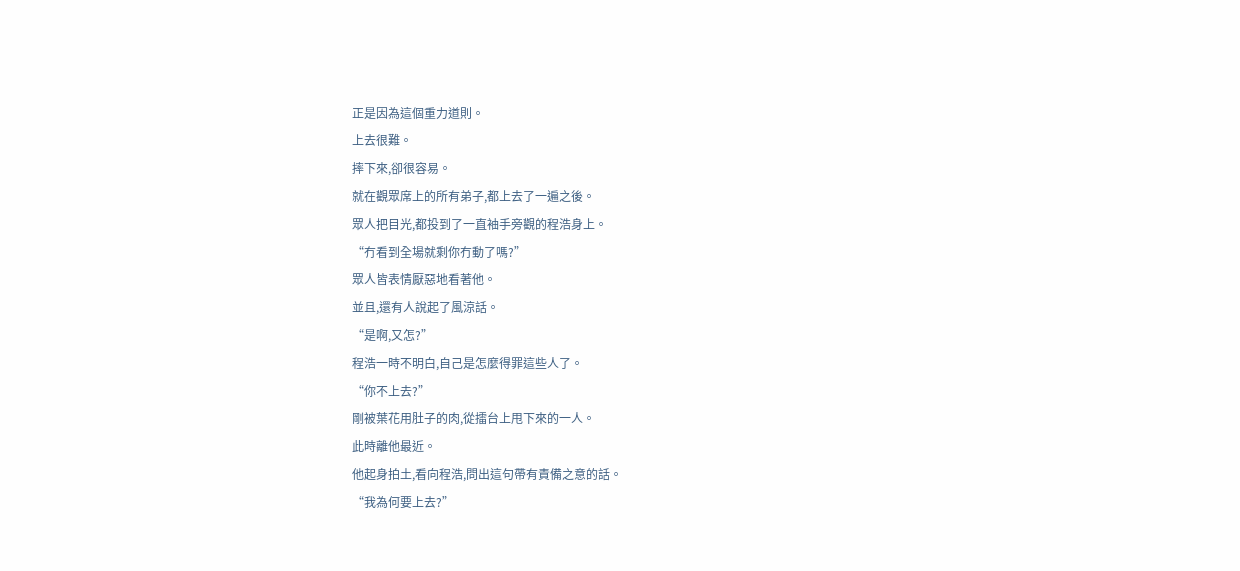正是因為這個重力道則。
上去很難。
摔下來,卻很容易。
就在觀眾席上的所有弟子,都上去了一遍之後。
眾人把目光,都投到了一直袖手旁觀的程浩身上。
“冇看到全場就剩你冇動了嗎?”
眾人皆表情厭惡地看著他。
並且,還有人說起了風涼話。
“是啊,又怎?”
程浩一時不明白,自己是怎麼得罪這些人了。
“你不上去?”
剛被葉花用肚子的肉,從擂台上甩下來的一人。
此時離他最近。
他起身拍土,看向程浩,問出這句帶有責備之意的話。
“我為何要上去?”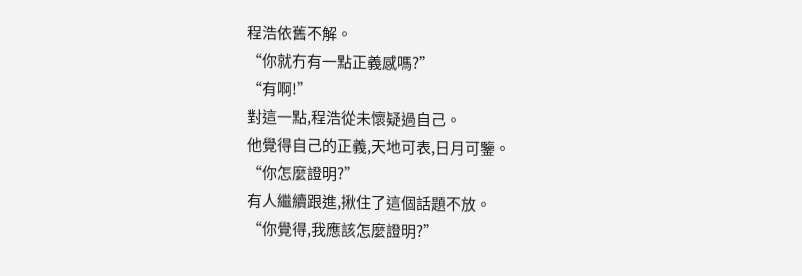程浩依舊不解。
“你就冇有一點正義感嗎?”
“有啊!”
對這一點,程浩從未懷疑過自己。
他覺得自己的正義,天地可表,日月可鑒。
“你怎麼證明?”
有人繼續跟進,揪住了這個話題不放。
“你覺得,我應該怎麼證明?”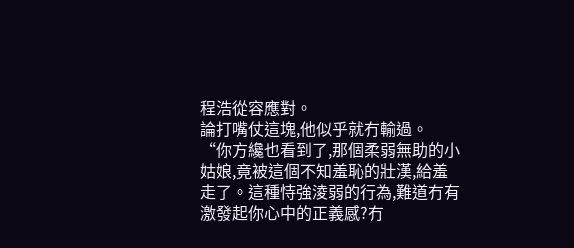程浩從容應對。
論打嘴仗這塊,他似乎就冇輸過。
“你方纔也看到了,那個柔弱無助的小姑娘,竟被這個不知羞恥的壯漢,給羞走了。這種恃強淩弱的行為,難道冇有激發起你心中的正義感?冇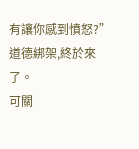有讓你感到憤怒?”
道德綁架,終於來了。
可關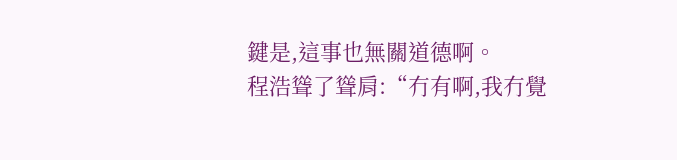鍵是,這事也無關道德啊。
程浩聳了聳肩:“冇有啊,我冇覺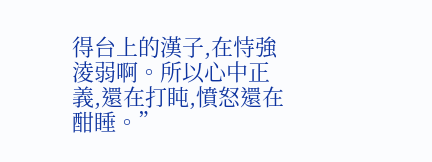得台上的漢子,在恃強淩弱啊。所以心中正義,還在打盹,憤怒還在酣睡。”